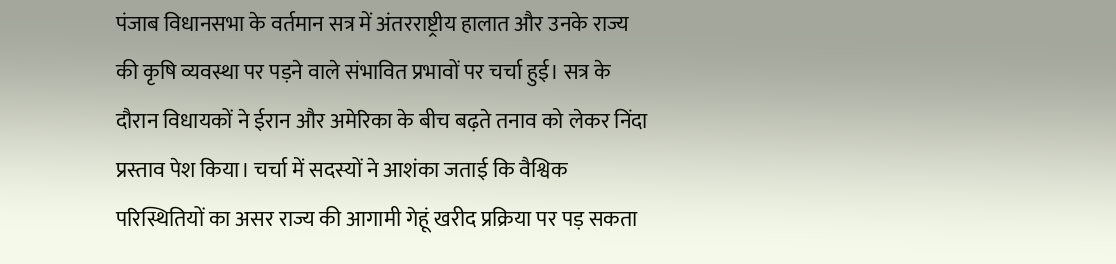पंजाब विधानसभा के वर्तमान सत्र में अंतरराष्ट्रीय हालात और उनके राज्य की कृषि व्यवस्था पर पड़ने वाले संभावित प्रभावों पर चर्चा हुई। सत्र के दौरान विधायकों ने ईरान और अमेरिका के बीच बढ़ते तनाव को लेकर निंदा प्रस्ताव पेश किया। चर्चा में सदस्यों ने आशंका जताई कि वैश्विक परिस्थितियों का असर राज्य की आगामी गेहूं खरीद प्रक्रिया पर पड़ सकता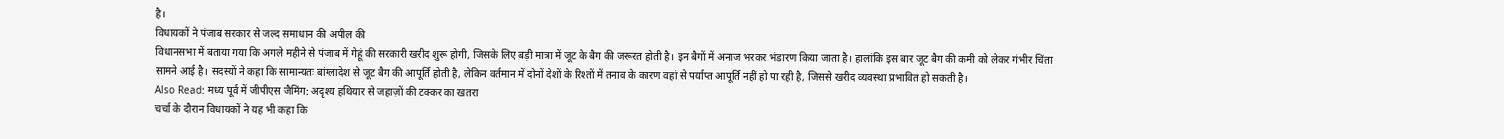है।
विधायकों ने पंजाब सरकार से जल्द समाधान की अपील की
विधानसभा में बताया गया कि अगले महीने से पंजाब में गेहूं की सरकारी खरीद शुरू होगी, जिसके लिए बड़ी मात्रा में जूट के बैग की जरूरत होती है। इन बैगों में अनाज भरकर भंडारण किया जाता है। हालांकि इस बार जूट बैग की कमी को लेकर गंभीर चिंता सामने आई है। सदस्यों ने कहा कि सामान्यतः बांग्लादेश से जूट बैग की आपूर्ति होती है, लेकिन वर्तमान में दोनों देशों के रिश्तों में तनाव के कारण वहां से पर्याप्त आपूर्ति नहीं हो पा रही है, जिससे खरीद व्यवस्था प्रभावित हो सकती है।
Also Read: मध्य पूर्व में जीपीएस जैमिंग: अदृश्य हथियार से जहाज़ों की टक्कर का खतरा
चर्चा के दौरान विधायकों ने यह भी कहा कि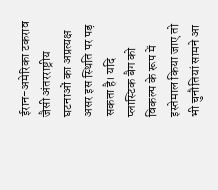ईरान-अमेरिका टकराव जैसी अंतरराष्ट्रीय घटनाओं का अप्रत्यक्ष असर इस स्थिति पर पड़ सकता है। यदि प्लास्टिक बैग को विकल्प के रूप में इस्तेमाल किया जाए तो भी चुनौतियां सामने आ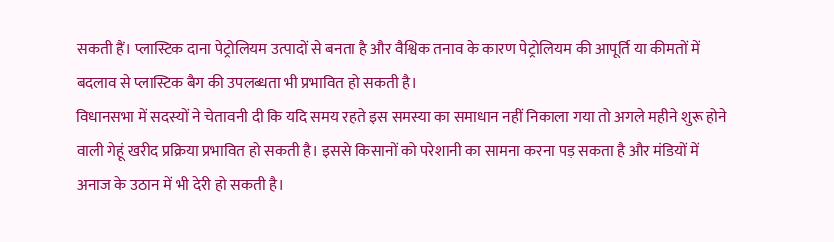सकती हैं। प्लास्टिक दाना पेट्रोलियम उत्पादों से बनता है और वैश्विक तनाव के कारण पेट्रोलियम की आपूर्ति या कीमतों में बदलाव से प्लास्टिक बैग की उपलब्धता भी प्रभावित हो सकती है।
विधानसभा में सदस्यों ने चेतावनी दी कि यदि समय रहते इस समस्या का समाधान नहीं निकाला गया तो अगले महीने शुरू होने वाली गेहूं खरीद प्रक्रिया प्रभावित हो सकती है। इससे किसानों को परेशानी का सामना करना पड़ सकता है और मंडियों में अनाज के उठान में भी देरी हो सकती है।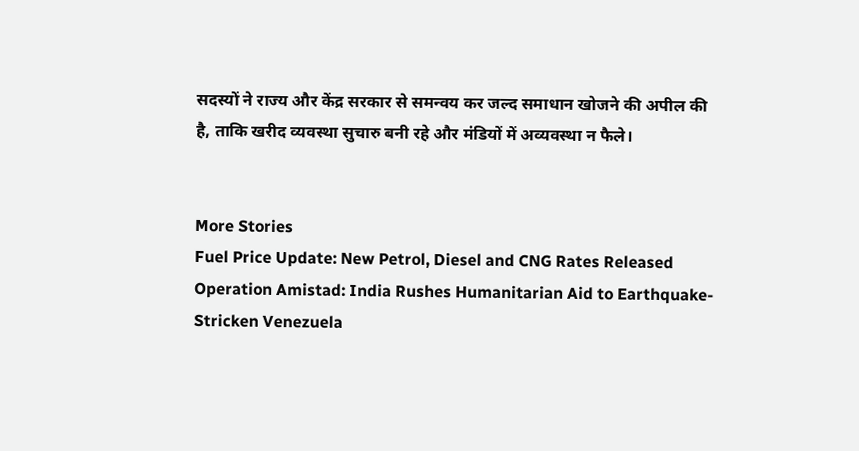सदस्यों ने राज्य और केंद्र सरकार से समन्वय कर जल्द समाधान खोजने की अपील की है, ताकि खरीद व्यवस्था सुचारु बनी रहे और मंडियों में अव्यवस्था न फैले।


More Stories
Fuel Price Update: New Petrol, Diesel and CNG Rates Released
Operation Amistad: India Rushes Humanitarian Aid to Earthquake-Stricken Venezuela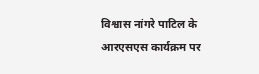विश्वास नांगरे पाटिल के आरएसएस कार्यक्रम पर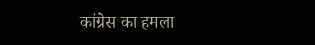कांग्रेस का हमला